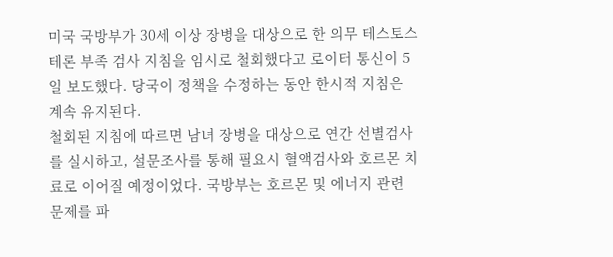미국 국방부가 30세 이상 장병을 대상으로 한 의무 테스토스테론 부족 검사 지침을 임시로 철회했다고 로이터 통신이 5일 보도했다. 당국이 정책을 수정하는 동안 한시적 지침은 계속 유지된다.
철회된 지침에 따르면 남녀 장병을 대상으로 연간 선별검사를 실시하고, 설문조사를 통해 필요시 혈액검사와 호르몬 치료로 이어질 예정이었다. 국방부는 호르몬 및 에너지 관련 문제를 파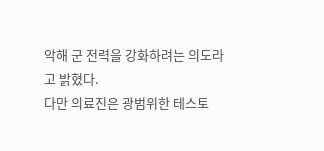악해 군 전력을 강화하려는 의도라고 밝혔다.
다만 의료진은 광범위한 테스토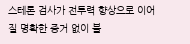스테론 검사가 전투력 향상으로 이어질 명확한 증거 없이 불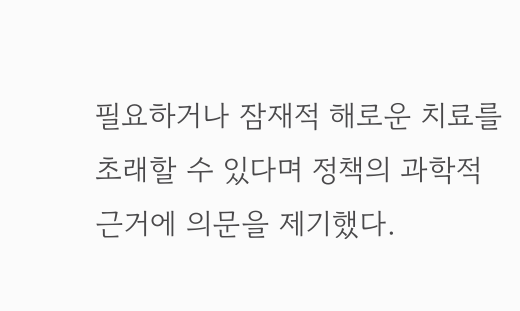필요하거나 잠재적 해로운 치료를 초래할 수 있다며 정책의 과학적 근거에 의문을 제기했다.